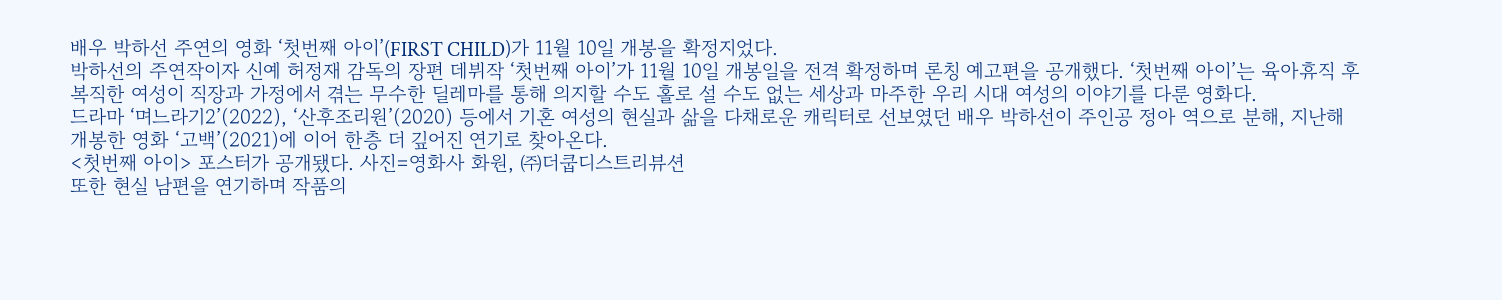배우 박하선 주연의 영화 ‘첫번째 아이’(FIRST CHILD)가 11월 10일 개봉을 확정지었다.
박하선의 주연작이자 신예 허정재 감독의 장편 데뷔작 ‘첫번째 아이’가 11월 10일 개봉일을 전격 확정하며 론칭 예고편을 공개했다. ‘첫번째 아이’는 육아휴직 후 복직한 여성이 직장과 가정에서 겪는 무수한 딜레마를 통해 의지할 수도 홀로 설 수도 없는 세상과 마주한 우리 시대 여성의 이야기를 다룬 영화다.
드라마 ‘며느라기2’(2022), ‘산후조리원’(2020) 등에서 기혼 여성의 현실과 삶을 다채로운 캐릭터로 선보였던 배우 박하선이 주인공 정아 역으로 분해, 지난해 개봉한 영화 ‘고백’(2021)에 이어 한층 더 깊어진 연기로 찾아온다.
<첫번째 아이> 포스터가 공개됐다. 사진=영화사 화원, ㈜더쿱디스트리뷰션
또한 현실 남편을 연기하며 작품의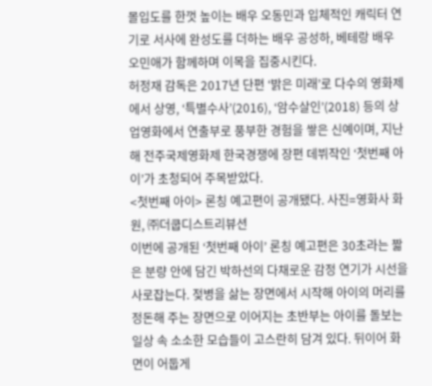몰입도를 한껏 높이는 배우 오동민과 입체적인 캐릭터 연기로 서사에 완성도를 더하는 배우 공성하, 베테랑 배우 오민애가 함께하며 이목을 집중시킨다.
허정재 감독은 2017년 단편 ‘밝은 미래’로 다수의 영화제에서 상영, ‘특별수사’(2016), ‘암수살인’(2018) 등의 상업영화에서 연출부로 풍부한 경험을 쌓은 신예이며, 지난해 전주국제영화제 한국경쟁에 장편 데뷔작인 ‘첫번째 아이’가 초청되어 주목받았다.
<첫번째 아이> 론칭 예고편이 공개됐다. 사진=영화사 화원, ㈜더쿱디스트리뷰션
이번에 공개된 ‘첫번째 아이’ 론칭 예고편은 30초라는 짧은 분량 안에 담긴 박하선의 다채로운 감정 연기가 시선을 사로잡는다. 젖병을 삶는 장면에서 시작해 아이의 머리를 정돈해 주는 장면으로 이어지는 초반부는 아이를 돌보는 일상 속 소소한 모습들이 고스란히 담겨 있다. 뒤이어 화면이 어둡게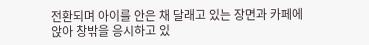전환되며 아이를 안은 채 달래고 있는 장면과 카페에 앉아 창밖을 응시하고 있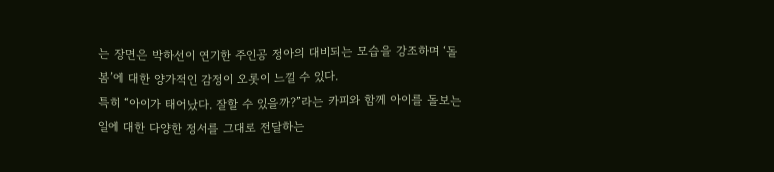는 장면은 박하선이 연기한 주인공 정아의 대비되는 모습을 강조하며 ‘돌봄’에 대한 양가적인 감정이 오롯이 느낄 수 있다.
특히 “아이가 태어났다. 잘할 수 있을까?”라는 카피와 함께 아이를 돌보는 일에 대한 다양한 정서를 그대로 전달하는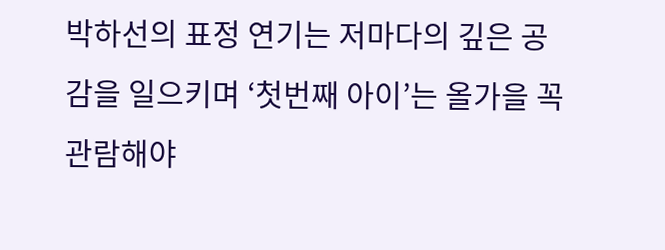박하선의 표정 연기는 저마다의 깊은 공감을 일으키며 ‘첫번째 아이’는 올가을 꼭 관람해야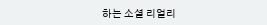하는 소셜 리얼리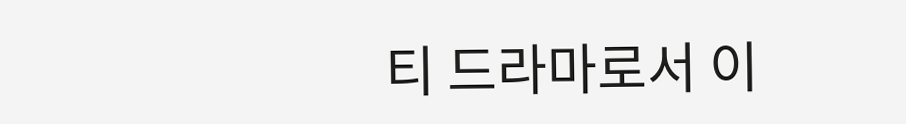티 드라마로서 이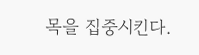목을 집중시킨다.